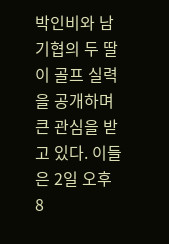박인비와 남기협의 두 딸이 골프 실력을 공개하며 큰 관심을 받고 있다. 이들은 2일 오후 8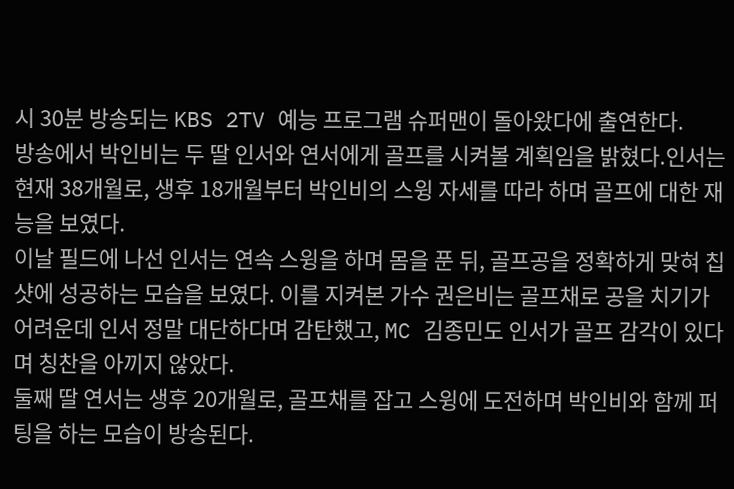시 30분 방송되는 KBS 2TV 예능 프로그램 슈퍼맨이 돌아왔다에 출연한다.
방송에서 박인비는 두 딸 인서와 연서에게 골프를 시켜볼 계획임을 밝혔다.인서는 현재 38개월로, 생후 18개월부터 박인비의 스윙 자세를 따라 하며 골프에 대한 재능을 보였다.
이날 필드에 나선 인서는 연속 스윙을 하며 몸을 푼 뒤, 골프공을 정확하게 맞혀 칩샷에 성공하는 모습을 보였다. 이를 지켜본 가수 권은비는 골프채로 공을 치기가 어려운데 인서 정말 대단하다며 감탄했고, MC 김종민도 인서가 골프 감각이 있다며 칭찬을 아끼지 않았다.
둘째 딸 연서는 생후 20개월로, 골프채를 잡고 스윙에 도전하며 박인비와 함께 퍼팅을 하는 모습이 방송된다.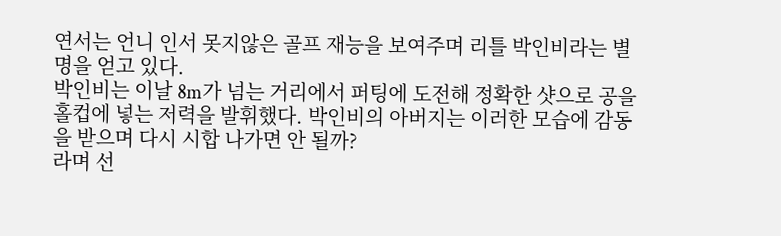연서는 언니 인서 못지않은 골프 재능을 보여주며 리틀 박인비라는 별명을 얻고 있다.
박인비는 이날 8m가 넘는 거리에서 퍼팅에 도전해 정확한 샷으로 공을 홀컵에 넣는 저력을 발휘했다. 박인비의 아버지는 이러한 모습에 감동을 받으며 다시 시합 나가면 안 될까?
라며 선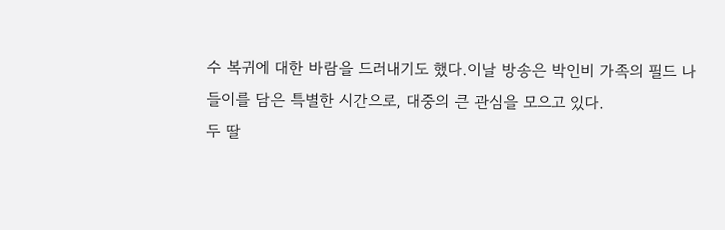수 복귀에 대한 바람을 드러내기도 했다.이날 방송은 박인비 가족의 필드 나들이를 담은 특별한 시간으로, 대중의 큰 관심을 모으고 있다.
두 딸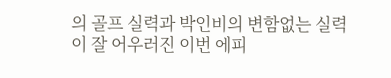의 골프 실력과 박인비의 변함없는 실력이 잘 어우러진 이번 에피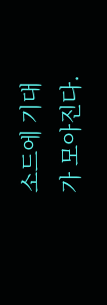소드에 기대가 모아진다.